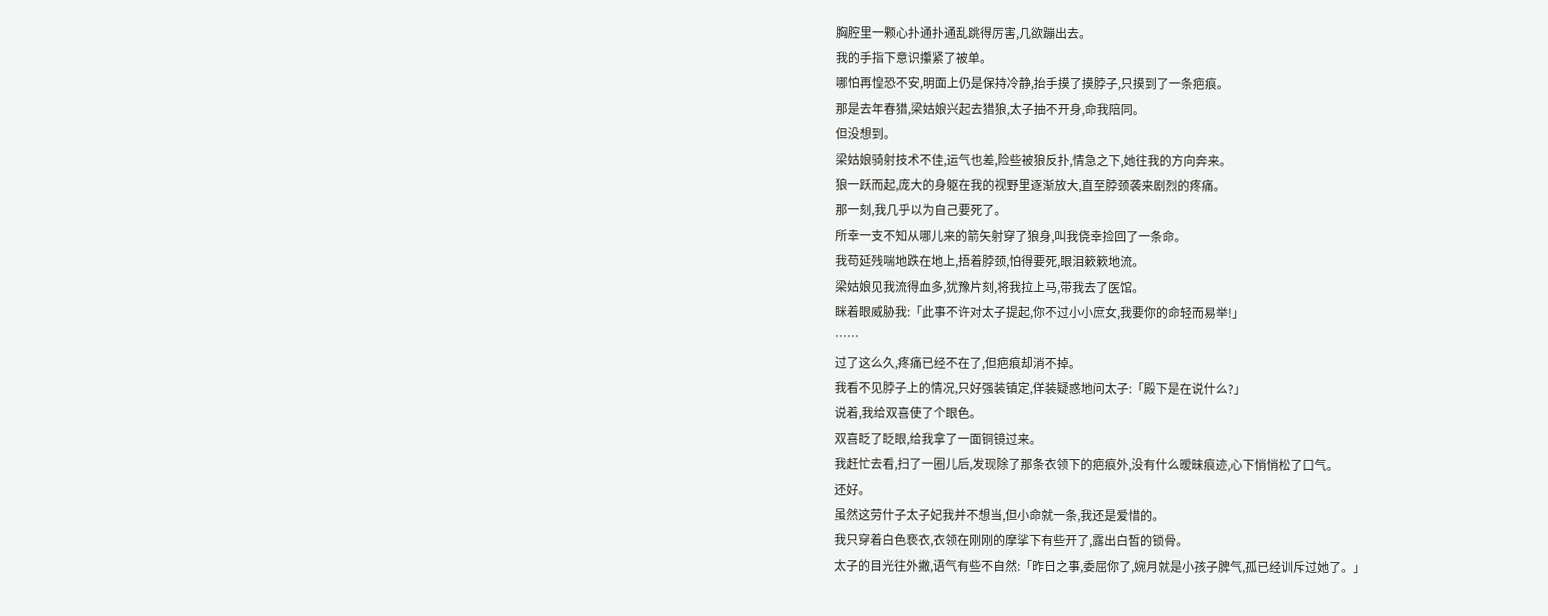胸腔里一颗心扑通扑通乱跳得厉害,几欲蹦出去。
我的手指下意识攥紧了被单。
哪怕再惶恐不安,明面上仍是保持冷静,抬手摸了摸脖子,只摸到了一条疤痕。
那是去年春猎,梁姑娘兴起去猎狼,太子抽不开身,命我陪同。
但没想到。
梁姑娘骑射技术不佳,运气也差,险些被狼反扑,情急之下,她往我的方向奔来。
狼一跃而起,庞大的身躯在我的视野里逐渐放大,直至脖颈袭来剧烈的疼痛。
那一刻,我几乎以为自己要死了。
所幸一支不知从哪儿来的箭矢射穿了狼身,叫我侥幸捡回了一条命。
我苟延残喘地跌在地上,捂着脖颈,怕得要死,眼泪簌簌地流。
梁姑娘见我流得血多,犹豫片刻,将我拉上马,带我去了医馆。
眯着眼威胁我:「此事不许对太子提起,你不过小小庶女,我要你的命轻而易举!」
……
过了这么久,疼痛已经不在了,但疤痕却消不掉。
我看不见脖子上的情况,只好强装镇定,佯装疑惑地问太子:「殿下是在说什么?」
说着,我给双喜使了个眼色。
双喜眨了眨眼,给我拿了一面铜镜过来。
我赶忙去看,扫了一圈儿后,发现除了那条衣领下的疤痕外,没有什么暧昧痕迹,心下悄悄松了口气。
还好。
虽然这劳什子太子妃我并不想当,但小命就一条,我还是爱惜的。
我只穿着白色亵衣,衣领在刚刚的摩挲下有些开了,露出白皙的锁骨。
太子的目光往外撇,语气有些不自然:「昨日之事,委屈你了,婉月就是小孩子脾气,孤已经训斥过她了。」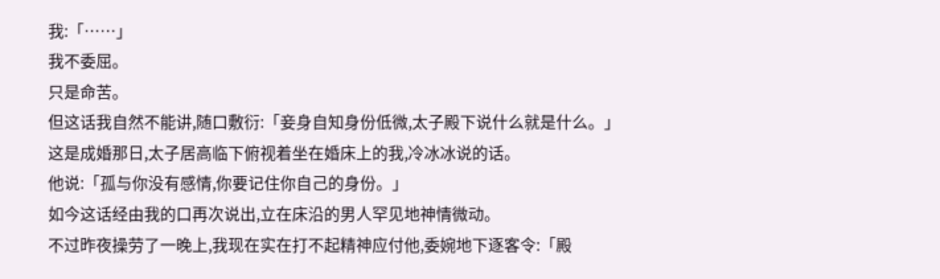我:「……」
我不委屈。
只是命苦。
但这话我自然不能讲,随口敷衍:「妾身自知身份低微,太子殿下说什么就是什么。」
这是成婚那日,太子居高临下俯视着坐在婚床上的我,冷冰冰说的话。
他说:「孤与你没有感情,你要记住你自己的身份。」
如今这话经由我的口再次说出,立在床沿的男人罕见地神情微动。
不过昨夜操劳了一晚上,我现在实在打不起精神应付他,委婉地下逐客令:「殿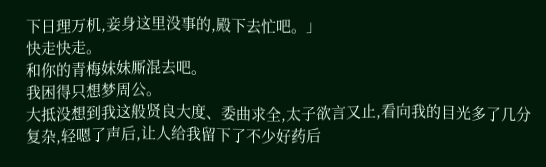下日理万机,妾身这里没事的,殿下去忙吧。」
快走快走。
和你的青梅妹妹厮混去吧。
我困得只想梦周公。
大抵没想到我这般贤良大度、委曲求全,太子欲言又止,看向我的目光多了几分复杂,轻嗯了声后,让人给我留下了不少好药后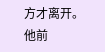方才离开。
他前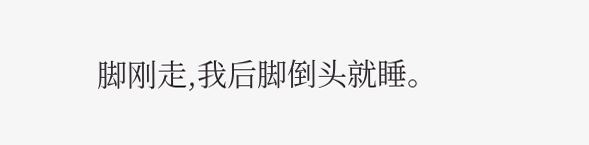脚刚走,我后脚倒头就睡。